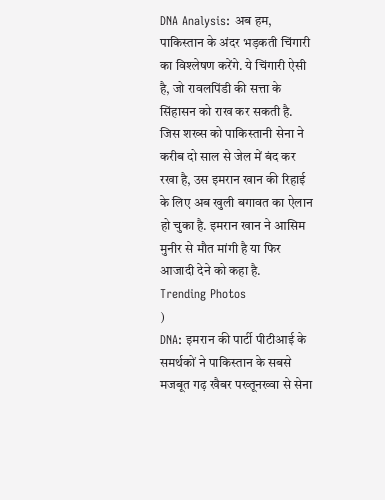DNA Analysis: अब हम, पाकिस्तान के अंदर भड़कती चिंगारी का विश्लेषण करेंगे. ये चिंगारी ऐसी है, जो रावलपिंडी की सत्ता के सिंहासन को राख कर सकती है. जिस शख्स को पाकिस्तानी सेना ने करीब दो साल से जेल में बंद कर रखा है, उस इमरान खान की रिहाई के लिए अब खुली बगावत का ऐलान हो चुका है. इमरान खान ने आसिम मुनीर से मौत मांगी है या फिर आजादी देने को कहा है.
Trending Photos
)
DNA: इमरान की पार्टी पीटीआई के समर्थकों ने पाकिस्तान के सबसे मजबूत गढ़ खैबर पख्तूनख्वा से सेना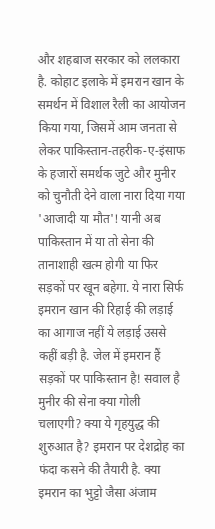और शहबाज सरकार को ललकारा है. कोहाट इलाके में इमरान खान के समर्थन में विशाल रैली का आयोजन किया गया, जिसमें आम जनता से लेकर पाकिस्तान-तहरीक-ए-इंसाफ के हजारों समर्थक जुटे और मुनीर को चुनौती देने वाला नारा दिया गया 'आजादी या मौत'! यानी अब पाकिस्तान में या तो सेना की तानाशाही खत्म होगी या फिर सड़कों पर खून बहेगा. ये नारा सिर्फ इमरान खान की रिहाई की लड़ाई का आगाज नहीं ये लड़ाई उससे कहीं बड़ी है. जेल में इमरान हैं सड़कों पर पाकिस्तान है! सवाल है मुनीर की सेना क्या गोली चलाएगी? क्या ये गृहयुद्ध की शुरुआत है? इमरान पर देशद्रोह का फंदा कसने की तैयारी है. क्या इमरान का भुट्टो जैसा अंजाम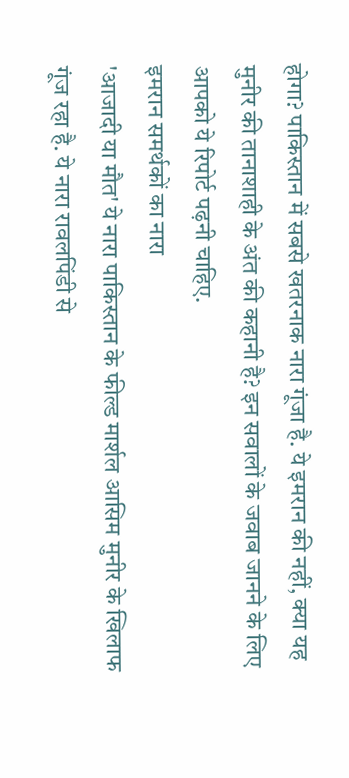होगा? पाकिस्तान में सबसे खतरनाक नारा गूंजा है. ये इमरान की नहीं, क्या यह मुनीर की तानाशाही के अंत की कहानी है? इन सवालों के जवाब जानने के लिए आपको ये रिपोर्ट पढ़नी चाहिए.
इमरान समर्थकों का नारा
'आजादी या मौत' ये नारा पाकिस्तान के फील्ड मार्शल आसिम मुनीर के खिलाफ गूंज रहा है. ये नारा रावलपिंडी से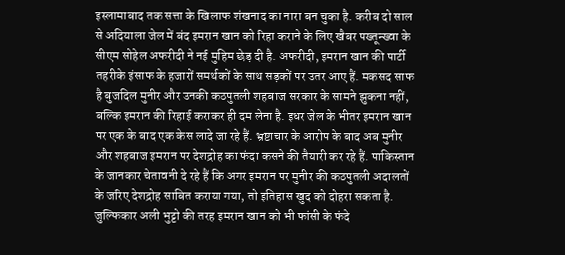इस्लामाबाद तक सत्ता के खिलाफ शंखनाद का नारा बन चुका है. करीब दो साल से अदियाला जेल में बंद इमरान खान को रिहा कराने के लिए खैबर पख्तून्ख्वा के सीएम सोहेल अफरीदी ने नई मुहिम छेड़ दी है. अफरीदी, इमरान खान की पार्टी तहरीके इंसाफ के हजारों समर्थकों के साथ सड़कों पर उतर आए हैं. मकसद साफ है बुजदिल मुनीर और उनकी कठपुतली शहबाज सरकार के सामने झुकना नहीं, बल्कि इमरान की रिहाई कराकर ही दम लेना है. इधर जेल के भीतर इमरान खान पर एक के बाद एक केस लादे जा रहे हैं. भ्रष्टाचार के आरोप के बाद अब मुनीर और शहबाज इमरान पर देशद्रोह का फंदा कसने की तैयारी कर रहे हैं. पाकिस्तान के जानकार चेतावनी दे रहे हैं कि अगर इमरान पर मुनीर की कठपुतली अदालतों के जरिए देशद्रोह साबित कराया गया, तो इतिहास खुद को दोहरा सकता है. जुल्फिकार अली भुट्टो की तरह इमरान खान को भी फांसी के फंदे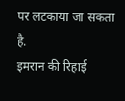पर लटकाया जा सकता है.
इमरान की रिहाई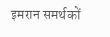इमरान समर्थकों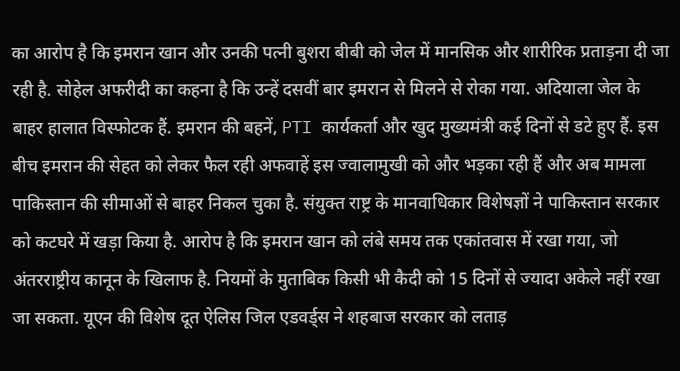का आरोप है कि इमरान खान और उनकी पत्नी बुशरा बीबी को जेल में मानसिक और शारीरिक प्रताड़ना दी जा रही है. सोहेल अफरीदी का कहना है कि उन्हें दसवीं बार इमरान से मिलने से रोका गया. अदियाला जेल के बाहर हालात विस्फोटक हैं. इमरान की बहनें, PTI कार्यकर्ता और खुद मुख्यमंत्री कई दिनों से डटे हुए हैं. इस बीच इमरान की सेहत को लेकर फैल रही अफवाहें इस ज्वालामुखी को और भड़का रही हैं और अब मामला पाकिस्तान की सीमाओं से बाहर निकल चुका है. संयुक्त राष्ट्र के मानवाधिकार विशेषज्ञों ने पाकिस्तान सरकार को कटघरे में खड़ा किया है. आरोप है कि इमरान खान को लंबे समय तक एकांतवास में रखा गया, जो अंतरराष्ट्रीय कानून के खिलाफ है. नियमों के मुताबिक किसी भी कैदी को 15 दिनों से ज्यादा अकेले नहीं रखा जा सकता. यूएन की विशेष दूत ऐलिस जिल एडवर्ड्स ने शहबाज सरकार को लताड़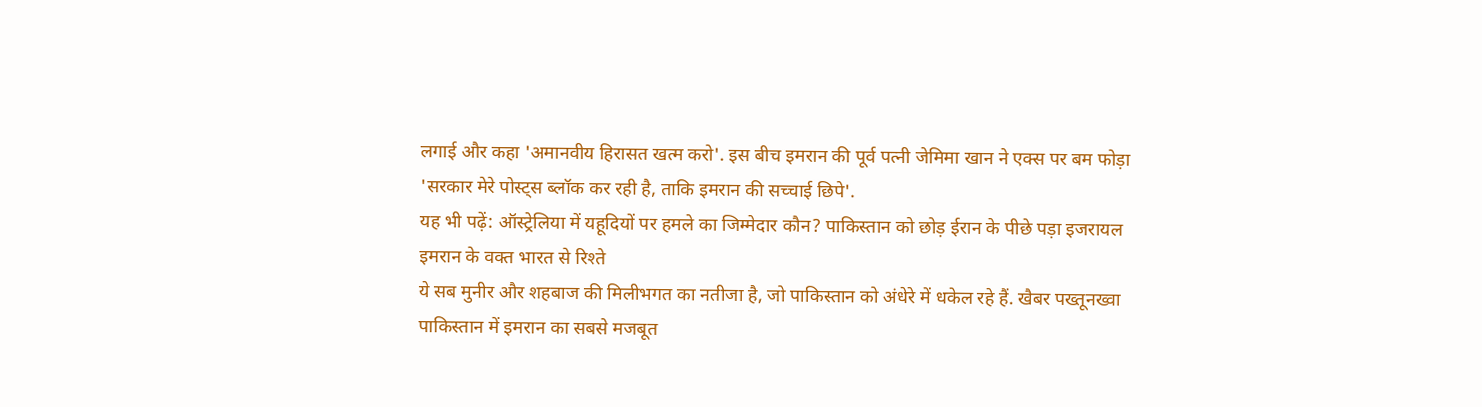लगाई और कहा 'अमानवीय हिरासत खत्म करो'. इस बीच इमरान की पूर्व पत्नी जेमिमा खान ने एक्स पर बम फोड़ा 'सरकार मेरे पोस्ट्स ब्लॉक कर रही है, ताकि इमरान की सच्चाई छिपे'.
यह भी पढ़ें: ऑस्ट्रेलिया में यहूदियों पर हमले का जिम्मेदार कौन? पाकिस्तान को छोड़ ईरान के पीछे पड़ा इजरायल
इमरान के वक्त भारत से रिश्ते
ये सब मुनीर और शहबाज की मिलीभगत का नतीजा है, जो पाकिस्तान को अंधेरे में धकेल रहे हैं. खैबर पख्तूनख्वा पाकिस्तान में इमरान का सबसे मजबूत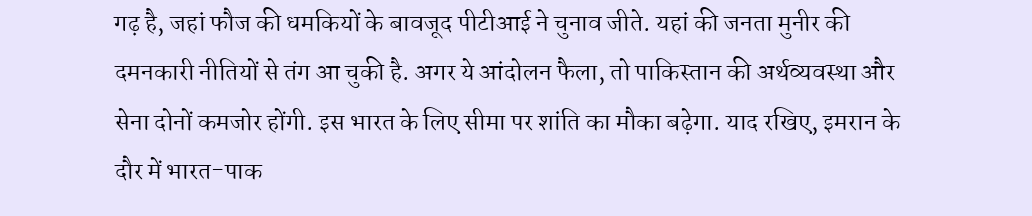गढ़ है, जहां फौज की धमकियों के बावजूद पीटीआई ने चुनाव जीते. यहां की जनता मुनीर की दमनकारी नीतियों से तंग आ चुकी है. अगर ये आंदोलन फैला, तो पाकिस्तान की अर्थव्यवस्था और सेना दोनों कमजोर होंगी. इस भारत के लिए सीमा पर शांति का मौका बढ़ेगा. याद रखिए, इमरान के दौर में भारत-पाक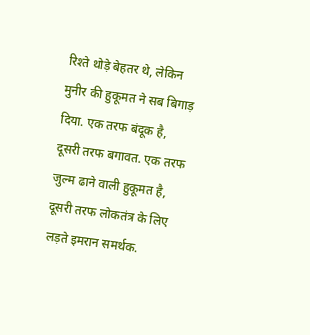रिश्ते थोड़े बेहतर थे, लेकिन मुनीर की हुकूमत ने सब बिगाड़ दिया. एक तरफ बंदूक है, दूसरी तरफ बगावत. एक तरफ जुल्म ढाने वाली हुकूमत है, दूसरी तरफ लोकतंत्र के लिए लड़ते इमरान समर्थक.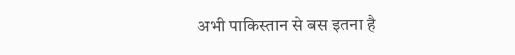अभी पाकिस्तान से बस इतना है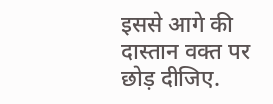इससे आगे की दास्तान वक्त पर छोड़ दीजिए.